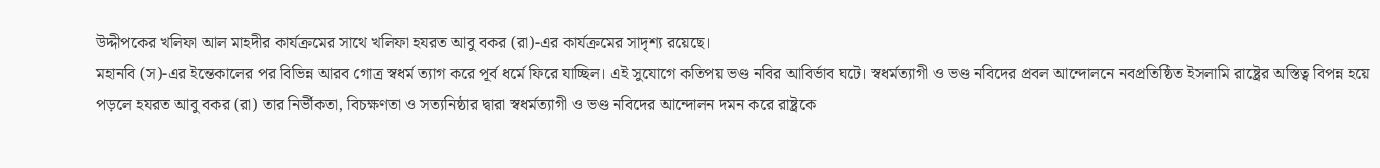উদ্দীপকের খলিফা আল মাহদীর কার্যক্রমের সাথে খলিফা হযরত আবু বকর (রা)-এর কার্যক্রমের সাদৃশ্য রয়েছে।
মহানবি (স)-এর ইন্তেকালের পর বিভিন্ন আরব গোত্র স্বধর্ম ত্যাগ করে পূর্ব ধর্মে ফিরে যাচ্ছিল। এই সুযোগে কতিপয় ভণ্ড নবির আবির্ভাব ঘটে। স্বধর্মত্যাগী ও ভণ্ড নবিদের প্রবল আন্দোলনে নবপ্রতিষ্ঠিত ইসলামি রাষ্ট্রের অস্তিত্ব বিপন্ন হয়ে পড়লে হযরত আবু বকর (রা) তার নির্ভীকতা, বিচক্ষণতা ও সত্যনিষ্ঠার দ্বারা স্বধর্মত্যাগী ও ভণ্ড নবিদের আন্দোলন দমন করে রাষ্ট্রকে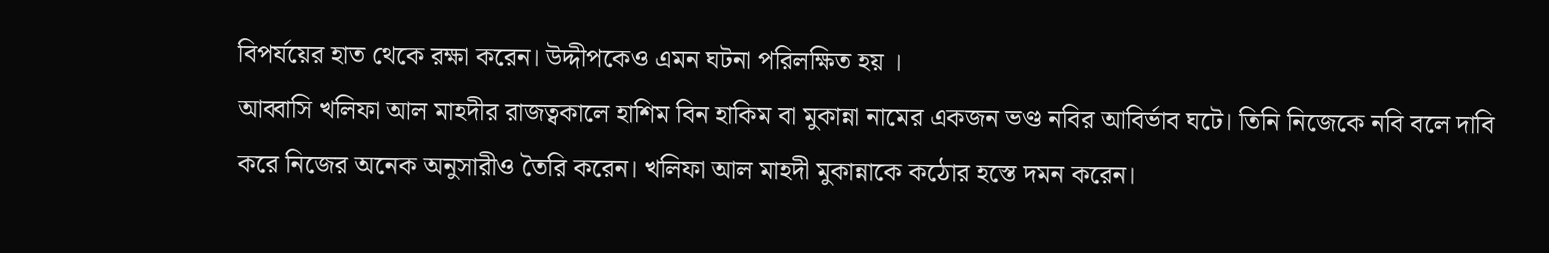বিপর্যয়ের হাত থেকে রক্ষা করেন। উদ্দীপকেও এমন ঘটনা পরিলক্ষিত হয় ।
আব্বাসি খলিফা আল মাহদীর রাজত্বকালে হাশিম বিন হাকিম বা মুকান্না নামের একজন ভণ্ড নবির আবির্ভাব ঘটে। তিনি নিজেকে নবি বলে দাবি করে নিজের অনেক অনুসারীও তৈরি করেন। খলিফা আল মাহদী মুকান্নাকে কঠোর হস্তে দমন করেন।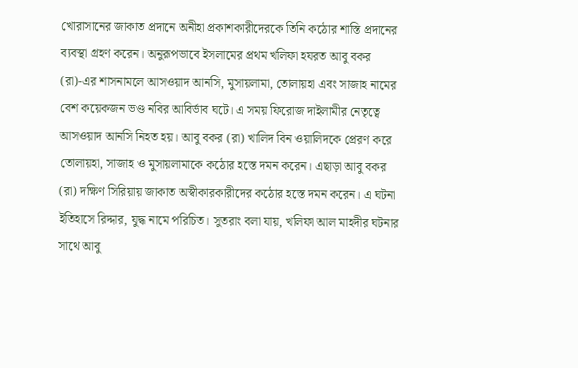খোরাসানের জাকাত প্রদানে অনীহা প্রকাশকারীদেরকে তিনি কঠোর শাস্তি প্রদানের ব্যবস্থা গ্রহণ করেন। অনুরূপভাবে ইসলামের প্রথম খলিফা হযরত আবু বকর (রা)-এর শাসনামলে আসওয়াদ আনসি, মুসায়লামা, তোলায়হা এবং সাজাহ নামের বেশ কয়েকজন ভণ্ড নবির আবির্ভাব ঘটে। এ সময় ফিরোজ দাইলামীর নেতৃত্বে আসওয়াদ আনসি নিহত হয়। আবু বকর (রা) খালিদ বিন ওয়ালিদকে প্রেরণ করে তোলায়হা, সাজাহ ও মুসায়লামাকে কঠোর হস্তে দমন করেন। এছাড়া আবু বকর (রা) দক্ষিণ সিরিয়ায় জাকাত অস্বীকারকারীদের কঠোর হস্তে দমন করেন। এ ঘটনা ইতিহাসে রিদ্দার, যুদ্ধ নামে পরিচিত। সুতরাং বলা যায়, খলিফা আল মাহদীর ঘটনার সাথে আবু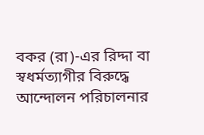বকর (রা)-এর রিদ্দা বা স্বধর্মত্যাগীর বিরুদ্ধে আন্দোলন পরিচালনার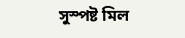সুস্পষ্ট মিল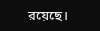রয়েছে।